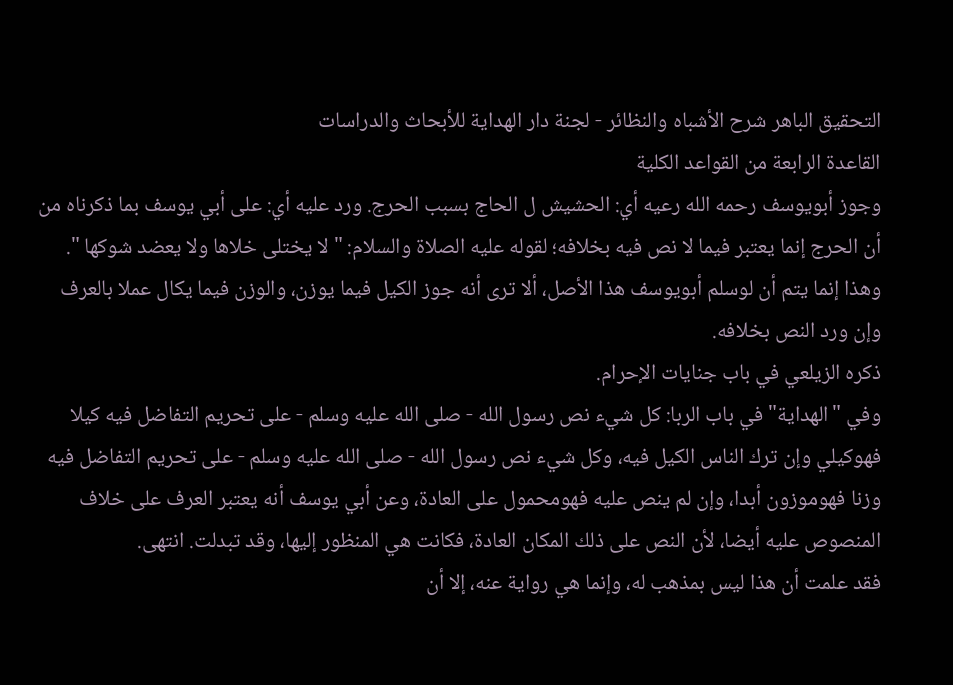التحقيق الباهر شرح الأشباه والنظائر - لجنة دار الهداية للأبحاث والدراسات
القاعدة الرابعة من القواعد الكلية
وجوز أبويوسف رحمه الله رعيه أي: الحشيش ل الحاج بسبب الحرج. ورد عليه أي: على أبي يوسف بما ذكرناه من أن الحرج إنما يعتبر فيما لا نص فيه بخلافه؛ لقوله عليه الصلاة والسلام: "لا يختلى خلاها ولا يعضد شوكها ".
وهذا إنما يتم أن لوسلم أبويوسف هذا الأصل، ألا ترى أنه جوز الكيل فيما يوزن، والوزن فيما يكال عملا بالعرف وإن ورد النص بخلافه.
ذكره الزيلعي في باب جنايات الإحرام.
وفي "الهداية" في باب الربا: كل شيء نص رسول الله - صلى الله عليه وسلم - على تحريم التفاضل فيه كيلا فهوكيلي وإن ترك الناس الكيل فيه، وكل شيء نص رسول الله - صلى الله عليه وسلم - على تحريم التفاضل فيه وزنا فهوموزون أبدا، وإن لم ينص عليه فهومحمول على العادة، وعن أبي يوسف أنه يعتبر العرف على خلاف المنصوص عليه أيضا، لأن النص على ذلك المكان العادة، فكانت هي المنظور إليها، وقد تبدلت. انتهى.
فقد علمت أن هذا ليس بمذهب له، وإنما هي رواية عنه، إلا أن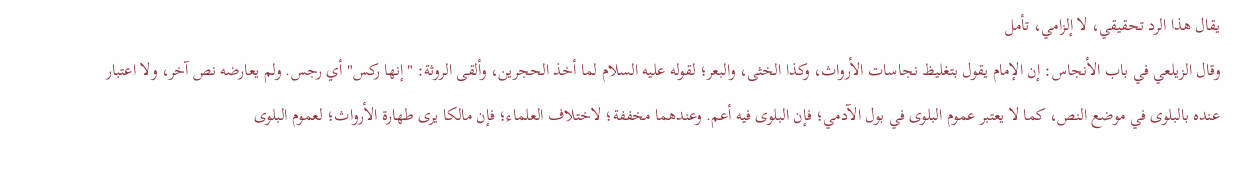يقال هذا الرد تحقيقي، لا إلزامي، تأمل
وقال الزيلعي في باب الأنجاس: إن الإمام يقول بتغليظ نجاسات الأرواث، وكذا الخثى، والبعر؛ لقوله عليه السلام لما أخذ الحجرين، وألقى الروثة: "إنها ركس" أي رجس. ولم يعارضه نص آخر، ولا اعتبار عنده بالبلوى في موضع النص، كما لا يعتبر عموم البلوى في بول الآدمي؛ فإن البلوى فيه أعم. وعندهما مخففة؛ لاختلاف العلماء؛ فإن مالكا يرى طهارة الأرواث؛ لعموم البلوى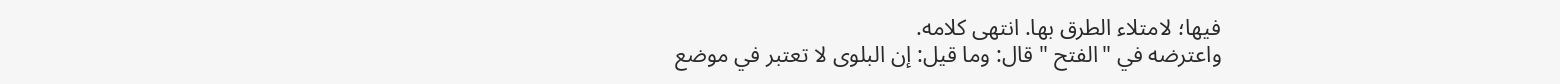فيها؛ لامتلاء الطرق بها. انتهى كلامه.
واعترضه في "الفتح " قال: وما قيل: إن البلوى لا تعتبر في موضع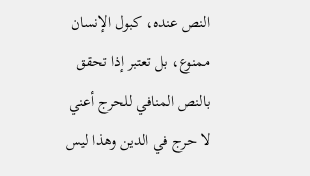النص عنده، كبول الإنسان ممنوع، بل تعتبر إذا تحقق بالنص المنافي للحرج أعني لا حرج في الدين وهذا ليس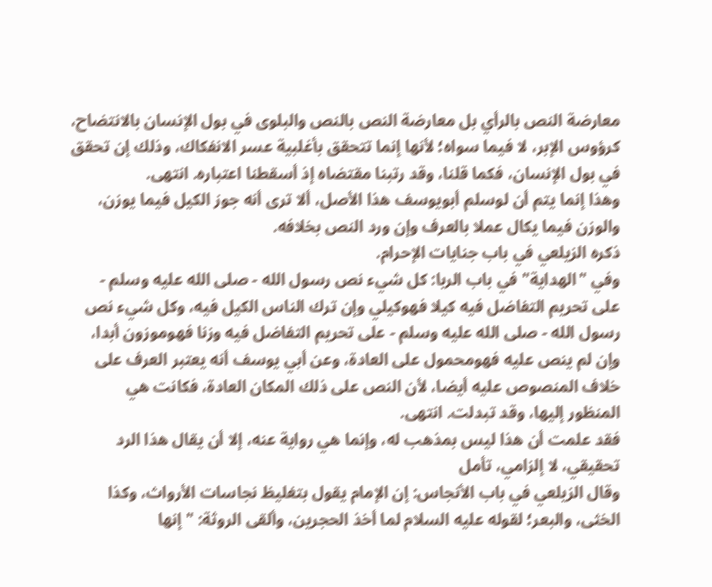معارضة النص بالرأي بل معارضة النص بالنص والبلوى في بول الإنسان بالانتضاح، كرؤوس الإبر، لا فيما سواه؛ لأنها إنما تتحقق بأغلبية عسر الانفكاك، وذلك إن تحقق في بول الإنسان، فكما قلنا، وقد رتبنا مقتضاه إذ أسقطنا اعتباره. انتهى.
وهذا إنما يتم أن لوسلم أبويوسف هذا الأصل، ألا ترى أنه جوز الكيل فيما يوزن، والوزن فيما يكال عملا بالعرف وإن ورد النص بخلافه.
ذكره الزيلعي في باب جنايات الإحرام.
وفي "الهداية" في باب الربا: كل شيء نص رسول الله - صلى الله عليه وسلم - على تحريم التفاضل فيه كيلا فهوكيلي وإن ترك الناس الكيل فيه، وكل شيء نص رسول الله - صلى الله عليه وسلم - على تحريم التفاضل فيه وزنا فهوموزون أبدا، وإن لم ينص عليه فهومحمول على العادة، وعن أبي يوسف أنه يعتبر العرف على خلاف المنصوص عليه أيضا، لأن النص على ذلك المكان العادة، فكانت هي المنظور إليها، وقد تبدلت. انتهى.
فقد علمت أن هذا ليس بمذهب له، وإنما هي رواية عنه، إلا أن يقال هذا الرد تحقيقي، لا إلزامي، تأمل
وقال الزيلعي في باب الأنجاس: إن الإمام يقول بتغليظ نجاسات الأرواث، وكذا الخثى، والبعر؛ لقوله عليه السلام لما أخذ الحجرين، وألقى الروثة: "إنها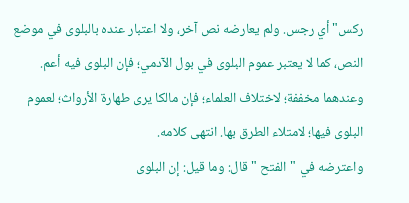ركس" أي رجس. ولم يعارضه نص آخر، ولا اعتبار عنده بالبلوى في موضع النص، كما لا يعتبر عموم البلوى في بول الآدمي؛ فإن البلوى فيه أعم. وعندهما مخففة؛ لاختلاف العلماء؛ فإن مالكا يرى طهارة الأرواث؛ لعموم البلوى فيها؛ لامتلاء الطرق بها. انتهى كلامه.
واعترضه في "الفتح " قال: وما قيل: إن البلوى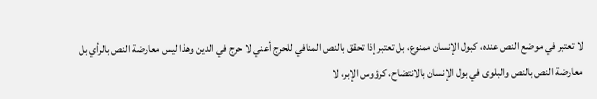لا تعتبر في موضع النص عنده، كبول الإنسان ممنوع، بل تعتبر إذا تحقق بالنص المنافي للحرج أعني لا حرج في الدين وهذا ليس معارضة النص بالرأي بل معارضة النص بالنص والبلوى في بول الإنسان بالانتضاح، كرؤوس الإبر، لا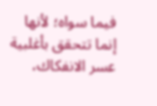فيما سواه؛ لأنها إنما تتحقق بأغلبية عسر الانفكاك،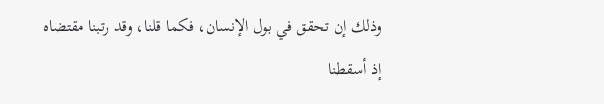وذلك إن تحقق في بول الإنسان، فكما قلنا، وقد رتبنا مقتضاه إذ أسقطنا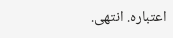اعتباره. انتهى.